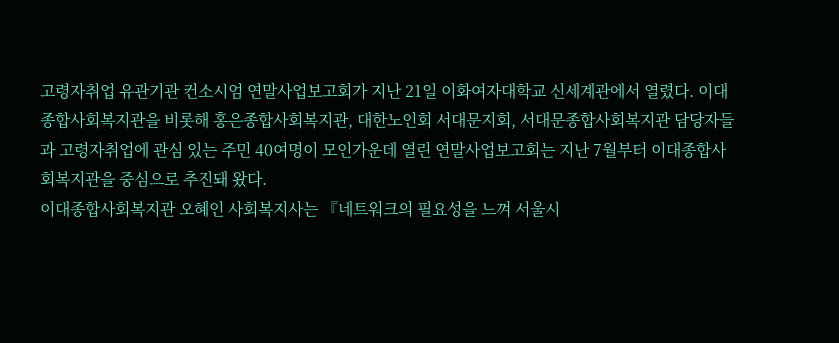고령자취업 유관기관 컨소시엄 연말사업보고회가 지난 21일 이화여자대학교 신세계관에서 열렸다. 이대종합사회복지관을 비롯해 홍은종합사회복지관, 대한노인회 서대문지회, 서대문종합사회복지관 담당자들과 고령자취업에 관심 있는 주민 40여명이 모인가운데 열린 연말사업보고회는 지난 7월부터 이대종합사회복지관을 중심으로 추진돼 왔다.
이대종합사회복지관 오혜인 사회복지사는 『네트워크의 필요성을 느껴 서울시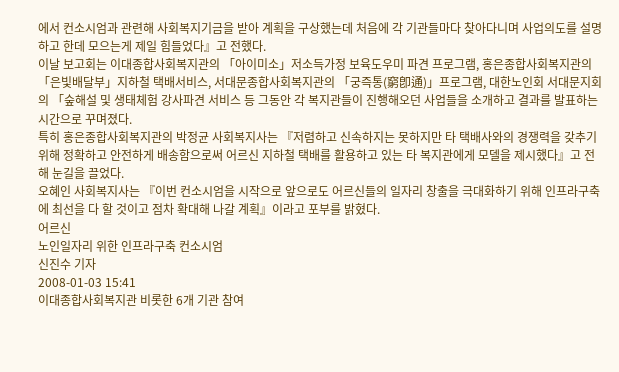에서 컨소시엄과 관련해 사회복지기금을 받아 계획을 구상했는데 처음에 각 기관들마다 찾아다니며 사업의도를 설명하고 한데 모으는게 제일 힘들었다』고 전했다.
이날 보고회는 이대종합사회복지관의 「아이미소」저소득가정 보육도우미 파견 프로그램, 홍은종합사회복지관의 「은빛배달부」지하철 택배서비스, 서대문종합사회복지관의 「궁즉통(窮卽通)」프로그램, 대한노인회 서대문지회의 「숲해설 및 생태체험 강사파견 서비스 등 그동안 각 복지관들이 진행해오던 사업들을 소개하고 결과를 발표하는 시간으로 꾸며졌다.
특히 홍은종합사회복지관의 박정균 사회복지사는 『저렴하고 신속하지는 못하지만 타 택배사와의 경쟁력을 갖추기 위해 정확하고 안전하게 배송함으로써 어르신 지하철 택배를 활용하고 있는 타 복지관에게 모델을 제시했다』고 전해 눈길을 끌었다.
오혜인 사회복지사는 『이번 컨소시엄을 시작으로 앞으로도 어르신들의 일자리 창출을 극대화하기 위해 인프라구축에 최선을 다 할 것이고 점차 확대해 나갈 계획』이라고 포부를 밝혔다.
어르신
노인일자리 위한 인프라구축 컨소시엄
신진수 기자
2008-01-03 15:41
이대종합사회복지관 비롯한 6개 기관 참여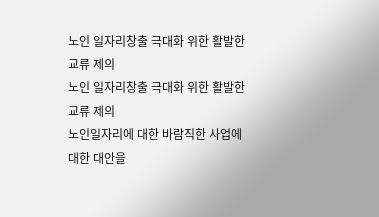노인 일자리창출 극대화 위한 활발한 교류 제의
노인 일자리창출 극대화 위한 활발한 교류 제의
노인일자리에 대한 바람직한 사업에 대한 대안을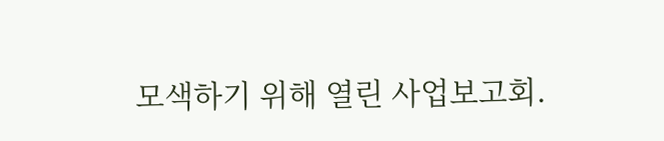모색하기 위해 열린 사업보고회.